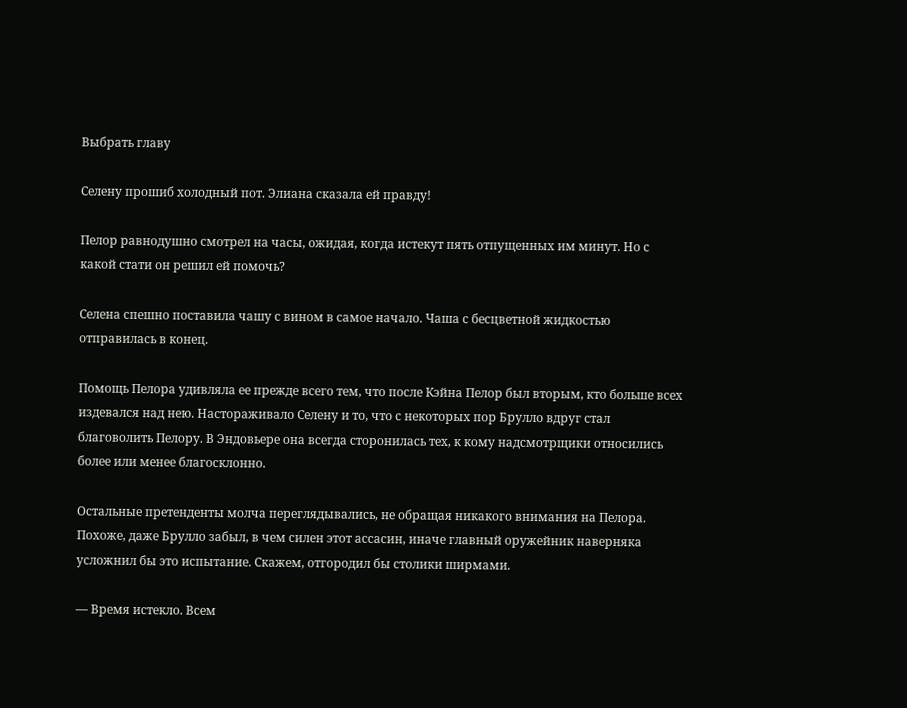Выбрать главу

Селену прошиб холодный пот. Элиана сказала ей правду!

Пелор равнодушно смотрел на часы, ожидая, когда истекут пять отпущенных им минут. Но с какой стати он решил ей помочь?

Селена спешно поставила чашу с вином в самое начало. Чаша с бесцветной жидкостью отправилась в конец.

Помощь Пелора удивляла ее прежде всего тем, что после Кэйна Пелор был вторым, кто больше всех издевался над нею. Настораживало Селену и то, что с некоторых пор Брулло вдруг стал благоволить Пелору. В Эндовьере она всегда сторонилась тех, к кому надсмотрщики относились более или менее благосклонно.

Остальные претенденты молча переглядывались, не обращая никакого внимания на Пелора. Похоже, даже Брулло забыл, в чем силен этот ассасин, иначе главный оружейник наверняка усложнил бы это испытание. Скажем, отгородил бы столики ширмами.

— Время истекло. Всем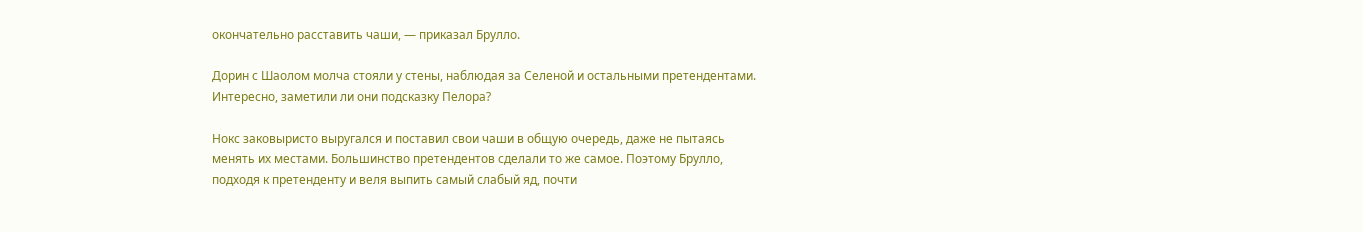окончательно расставить чаши, — приказал Брулло.

Дорин с Шаолом молча стояли у стены, наблюдая за Селеной и остальными претендентами. Интересно, заметили ли они подсказку Пелора?

Нокс заковыристо выругался и поставил свои чаши в общую очередь, даже не пытаясь менять их местами. Большинство претендентов сделали то же самое. Поэтому Брулло, подходя к претенденту и веля выпить самый слабый яд, почти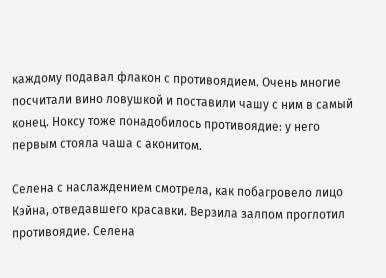каждому подавал флакон с противоядием. Очень многие посчитали вино ловушкой и поставили чашу с ним в самый конец. Ноксу тоже понадобилось противоядие: у него первым стояла чаша с аконитом.

Селена с наслаждением смотрела, как побагровело лицо Кэйна, отведавшего красавки. Верзила залпом проглотил противоядие. Селена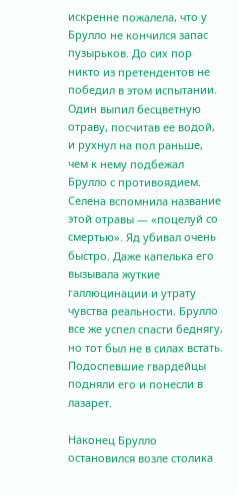искренне пожалела, что у Брулло не кончился запас пузырьков. До сих пор никто из претендентов не победил в этом испытании. Один выпил бесцветную отраву, посчитав ее водой, и рухнул на пол раньше, чем к нему подбежал Брулло с противоядием. Селена вспомнила название этой отравы — «поцелуй со смертью». Яд убивал очень быстро. Даже капелька его вызывала жуткие галлюцинации и утрату чувства реальности. Брулло все же успел спасти беднягу, но тот был не в силах встать. Подоспевшие гвардейцы подняли его и понесли в лазарет.

Наконец Брулло остановился возле столика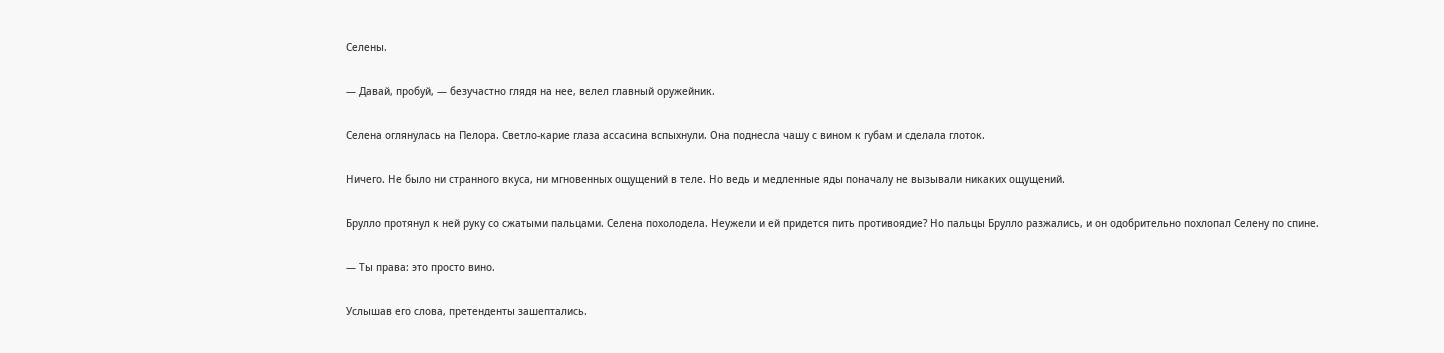Селены.

— Давай, пробуй, — безучастно глядя на нее, велел главный оружейник.

Селена оглянулась на Пелора. Светло-карие глаза ассасина вспыхнули. Она поднесла чашу с вином к губам и сделала глоток.

Ничего. Не было ни странного вкуса, ни мгновенных ощущений в теле. Но ведь и медленные яды поначалу не вызывали никаких ощущений.

Брулло протянул к ней руку со сжатыми пальцами. Селена похолодела. Неужели и ей придется пить противоядие? Но пальцы Брулло разжались, и он одобрительно похлопал Селену по спине.

— Ты права: это просто вино.

Услышав его слова, претенденты зашептались.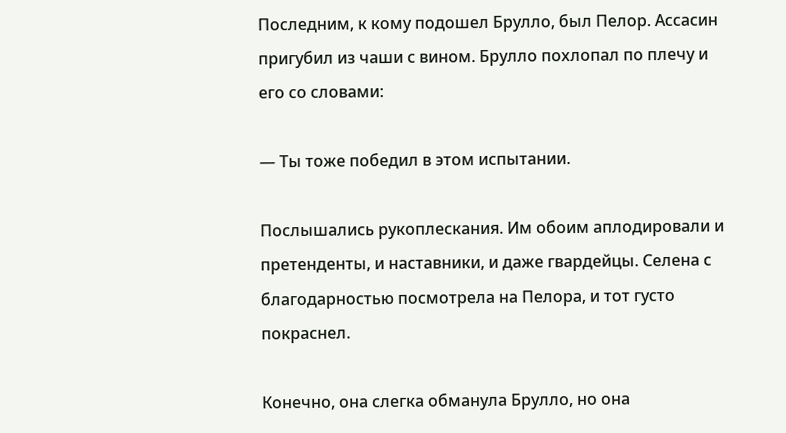Последним, к кому подошел Брулло, был Пелор. Ассасин пригубил из чаши с вином. Брулло похлопал по плечу и его со словами:

— Ты тоже победил в этом испытании.

Послышались рукоплескания. Им обоим аплодировали и претенденты, и наставники, и даже гвардейцы. Селена с благодарностью посмотрела на Пелора, и тот густо покраснел.

Конечно, она слегка обманула Брулло, но она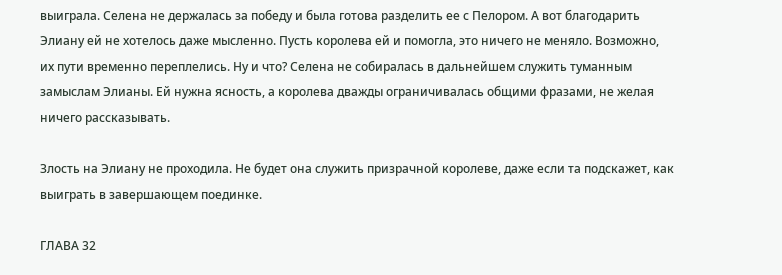выиграла. Селена не держалась за победу и была готова разделить ее с Пелором. А вот благодарить Элиану ей не хотелось даже мысленно. Пусть королева ей и помогла, это ничего не меняло. Возможно, их пути временно переплелись. Ну и что? Селена не собиралась в дальнейшем служить туманным замыслам Элианы. Ей нужна ясность, а королева дважды ограничивалась общими фразами, не желая ничего рассказывать.

Злость на Элиану не проходила. Не будет она служить призрачной королеве, даже если та подскажет, как выиграть в завершающем поединке.

ГЛАВА 32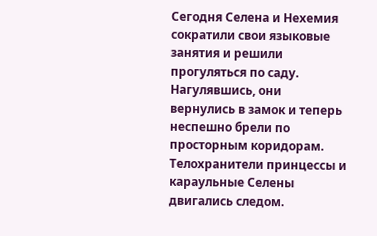Сегодня Селена и Нехемия сократили свои языковые занятия и решили прогуляться по саду. Нагулявшись, они вернулись в замок и теперь неспешно брели по просторным коридорам. Телохранители принцессы и караульные Селены двигались следом.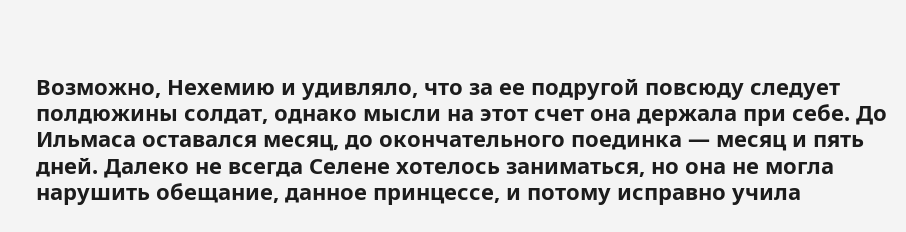Возможно, Нехемию и удивляло, что за ее подругой повсюду следует полдюжины солдат, однако мысли на этот счет она держала при себе. До Ильмаса оставался месяц, до окончательного поединка — месяц и пять дней. Далеко не всегда Селене хотелось заниматься, но она не могла нарушить обещание, данное принцессе, и потому исправно учила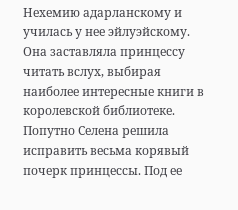Нехемию адарланскому и училась у нее эйлуэйскому. Она заставляла принцессу читать вслух, выбирая наиболее интересные книги в королевской библиотеке. Попутно Селена решила исправить весьма корявый почерк принцессы. Под ее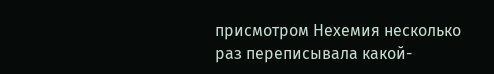присмотром Нехемия несколько раз переписывала какой-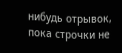нибудь отрывок, пока строчки не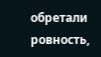обретали ровность,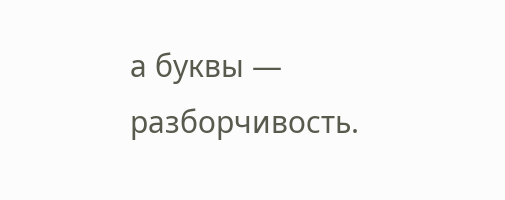а буквы — разборчивость.